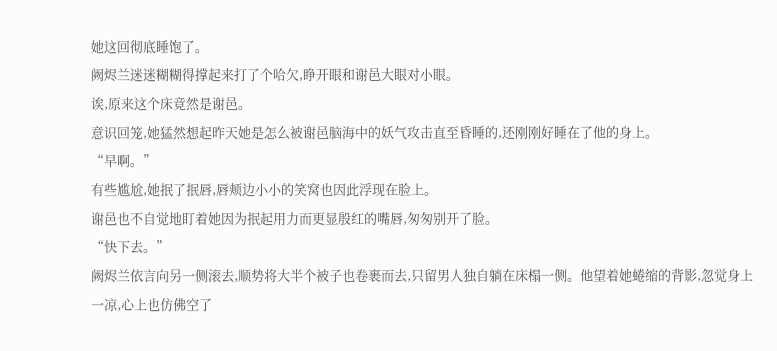她这回彻底睡饱了。
阙烬兰迷迷糊糊得撑起来打了个哈欠,睁开眼和谢邑大眼对小眼。
诶,原来这个床竟然是谢邑。
意识回笼,她猛然想起昨天她是怎么被谢邑脑海中的妖气攻击直至昏睡的,还刚刚好睡在了他的身上。
“早啊。”
有些尴尬,她抿了抿唇,唇颊边小小的笑窝也因此浮现在脸上。
谢邑也不自觉地盯着她因为抿起用力而更显殷红的嘴唇,匆匆别开了脸。
“快下去。”
阙烬兰依言向另一侧滚去,顺势将大半个被子也卷裹而去,只留男人独自躺在床榻一侧。他望着她蜷缩的背影,忽觉身上一凉,心上也仿佛空了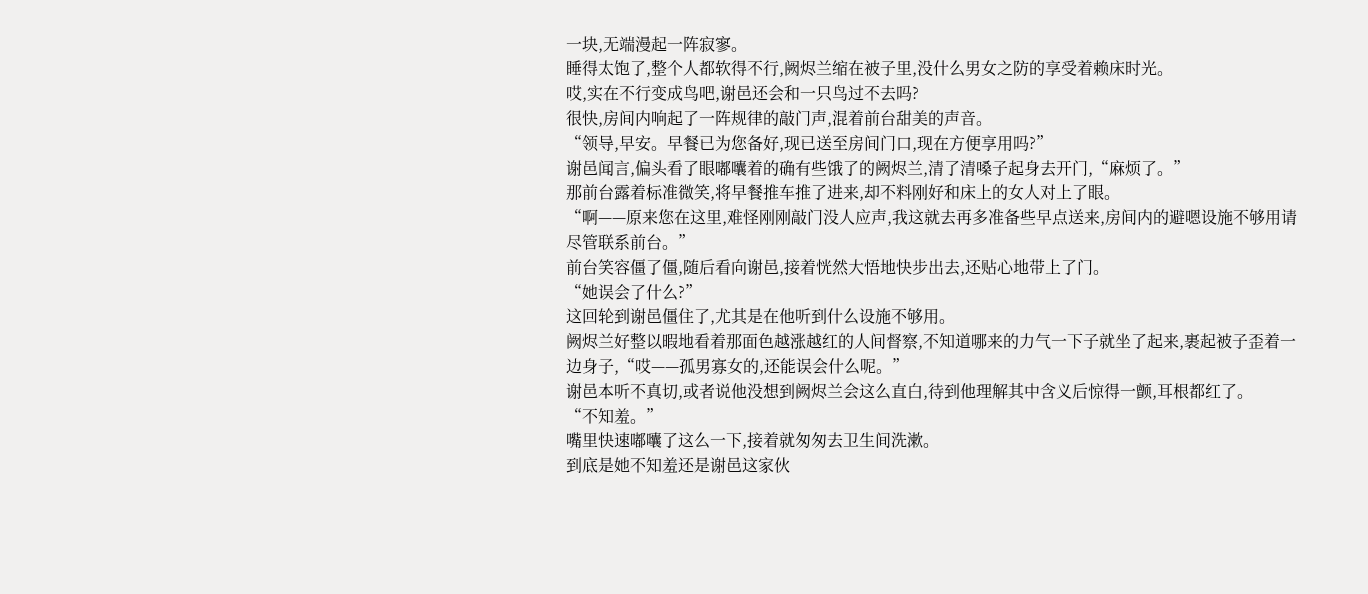一块,无端漫起一阵寂寥。
睡得太饱了,整个人都软得不行,阙烬兰缩在被子里,没什么男女之防的享受着赖床时光。
哎,实在不行变成鸟吧,谢邑还会和一只鸟过不去吗?
很快,房间内响起了一阵规律的敲门声,混着前台甜美的声音。
“领导,早安。早餐已为您备好,现已送至房间门口,现在方便享用吗?”
谢邑闻言,偏头看了眼嘟囔着的确有些饿了的阙烬兰,清了清嗓子起身去开门,“麻烦了。”
那前台露着标准微笑,将早餐推车推了进来,却不料刚好和床上的女人对上了眼。
“啊——原来您在这里,难怪刚刚敲门没人应声,我这就去再多准备些早点送来,房间内的避嗯设施不够用请尽管联系前台。”
前台笑容僵了僵,随后看向谢邑,接着恍然大悟地快步出去,还贴心地带上了门。
“她误会了什么?”
这回轮到谢邑僵住了,尤其是在他听到什么设施不够用。
阙烬兰好整以暇地看着那面色越涨越红的人间督察,不知道哪来的力气一下子就坐了起来,裹起被子歪着一边身子,“哎——孤男寡女的,还能误会什么呢。”
谢邑本听不真切,或者说他没想到阙烬兰会这么直白,待到他理解其中含义后惊得一颤,耳根都红了。
“不知羞。”
嘴里快速嘟囔了这么一下,接着就匆匆去卫生间洗漱。
到底是她不知羞还是谢邑这家伙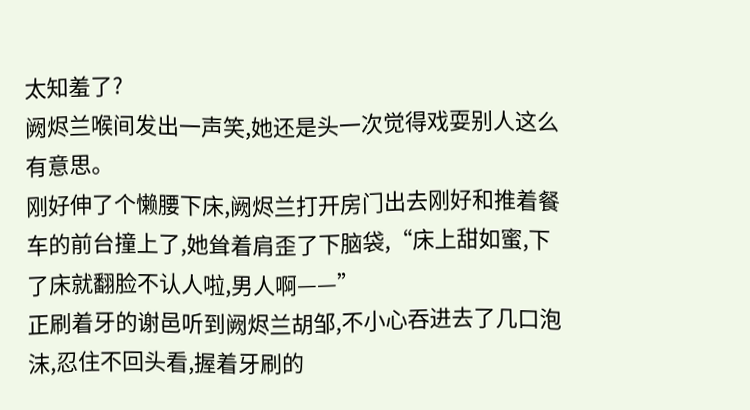太知羞了?
阙烬兰喉间发出一声笑,她还是头一次觉得戏耍别人这么有意思。
刚好伸了个懒腰下床,阙烬兰打开房门出去刚好和推着餐车的前台撞上了,她耸着肩歪了下脑袋,“床上甜如蜜,下了床就翻脸不认人啦,男人啊——”
正刷着牙的谢邑听到阙烬兰胡邹,不小心吞进去了几口泡沫,忍住不回头看,握着牙刷的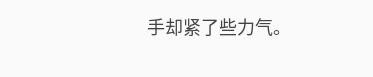手却紧了些力气。